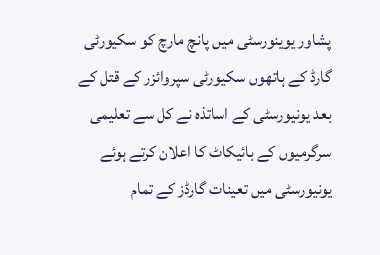پشاور یوینورسٹی میں پانچ مارچ کو سکیورٹی گارڈ کے ہاتھوں سکیورٹی سپروائزر کے قتل کے بعد یونیورسٹی کے اساتذہ نے کل سے تعلیمی سرگرمیوں کے بائیکاٹ کا اعلان کرتے ہوئے یونیورسٹی میں تعینات گارڈز کے تمام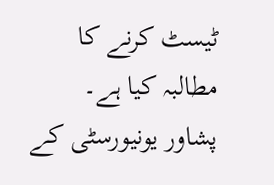ٹیسٹ کرنے کا مطالبہ کیا ہے۔
پشاور یونیورسٹی کے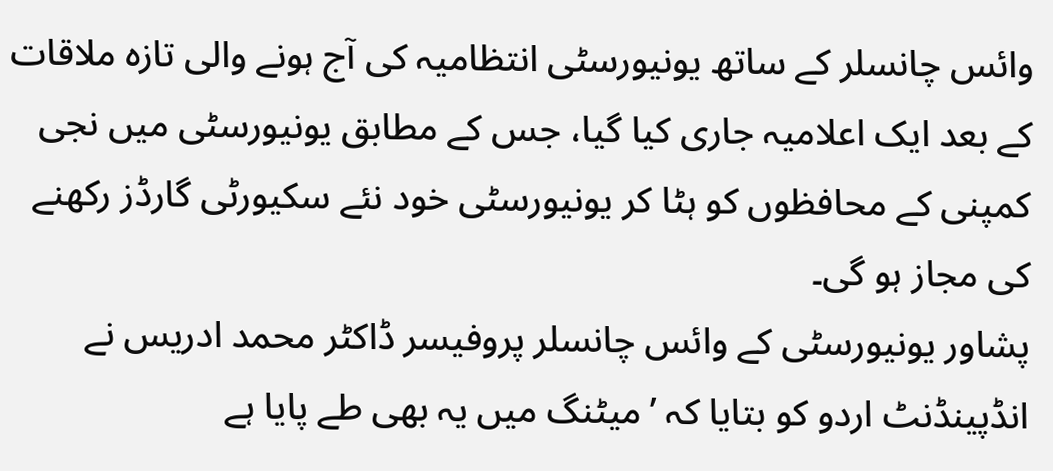وائس چانسلر کے ساتھ یونیورسٹی انتظامیہ کی آج ہونے والی تازہ ملاقات کے بعد ایک اعلامیہ جاری کیا گیا، جس کے مطابق یونیورسٹی میں نجی کمپنی کے محافظوں کو ہٹا کر یونیورسٹی خود نئے سکیورٹی گارڈز رکھنے کی مجاز ہو گی۔
پشاور یونیورسٹی کے وائس چانسلر پروفیسر ڈاکٹر محمد ادریس نے انڈپینڈنٹ اردو کو بتایا کہ ’میٹنگ میں یہ بھی طے پایا ہے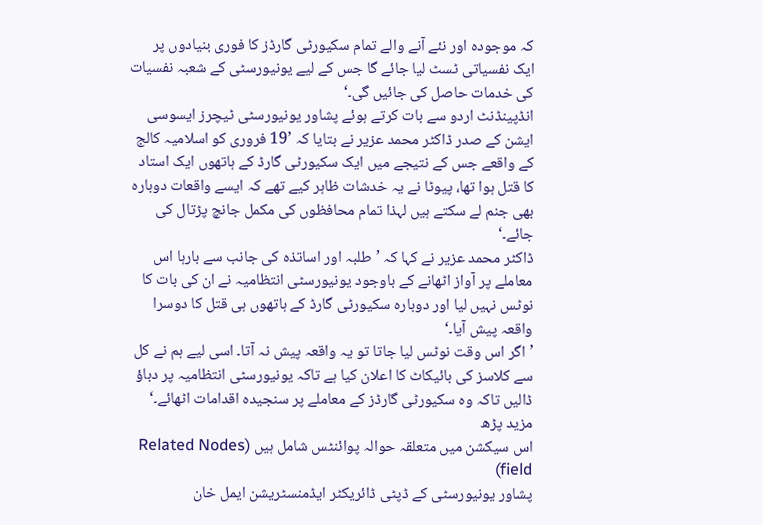کہ موجودہ اور نئے آنے والے تمام سکیورٹی گارڈز کا فوری بنیادوں پر ایک نفسیاتی ٹسٹ لیا جائے گا جس کے لیے یونیورسٹی کے شعبہ نفسیات کی خدمات حاصل کی جائیں گی۔‘
انڈپینڈنٹ اردو سے بات کرتے ہوئے پشاور یونیورسٹی ٹیچرز ایسوسی ایشن کے صدر ڈاکٹر محمد عزیر نے بتایا کہ ’19 فروری کو اسلامیہ کالج کے واقعے جس کے نتیجے میں ایک سکیورٹی گارڈ کے ہاتھوں ایک استاد کا قتل ہوا تھا، پیوٹا نے یہ خدشات ظاہر کیے تھے کہ ایسے واقعات دوبارہ بھی جنم لے سکتے ہیں لہذا تمام محافظوں کی مکمل جانچ پڑتال کی جائے۔‘
ڈاکٹر محمد عزیر نے کہا کہ ’طلبہ اور اساتذہ کی جانب سے بارہا اس معاملے پر آواز اٹھانے کے باوجود یونیورسٹی انتظامیہ نے ان کی بات کا نوٹس نہیں لیا اور دوبارہ سکیورٹی گارڈ کے ہاتھوں ہی قتل کا دوسرا واقعہ پیش آیا۔‘
’اگر اس وقت نوٹس لیا جاتا تو یہ واقعہ پیش نہ آتا۔ اسی لیے ہم نے کل سے کلاسز کی بائیکاٹ کا اعلان کیا ہے تاکہ یونیورسٹی انتظامیہ پر دباؤ ڈالیں تاکہ وہ سکیورٹی گارڈز کے معاملے پر سنجیدہ اقدامات اٹھائے۔‘
مزید پڑھ
اس سیکشن میں متعلقہ حوالہ پوائنٹس شامل ہیں (Related Nodes field)
پشاور یونیورسٹی کے ڈپٹی ڈائریکٹر ایڈمنسٹریشن ایمل خان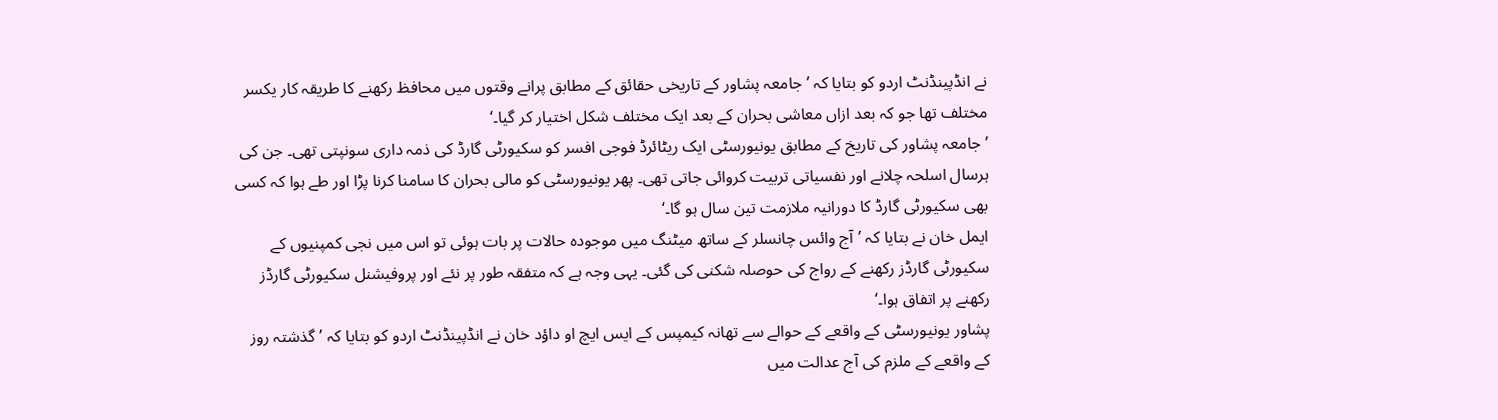نے انڈپینڈنٹ اردو کو بتایا کہ ’جامعہ پشاور کے تاریخی حقائق کے مطابق پرانے وقتوں میں محافظ رکھنے کا طریقہ کار یکسر مختلف تھا جو کہ بعد ازاں معاشی بحران کے بعد ایک مختلف شکل اختیار کر گیا۔‘
’جامعہ پشاور کی تاریخ کے مطابق یونیورسٹی ایک ریٹائرڈ فوجی افسر کو سکیورٹی گارڈ کی ذمہ داری سونپتی تھی۔ جن کی ہرسال اسلحہ چلانے اور نفسیاتی تربیت کروائی جاتی تھی۔ پھر یونیورسٹی کو مالی بحران کا سامنا کرنا پڑا اور طے ہوا کہ کسی بھی سکیورٹی گارڈ کا دورانیہ ملازمت تین سال ہو گا۔‘
ایمل خان نے بتایا کہ ’آج وائس چانسلر کے ساتھ میٹنگ میں موجودہ حالات پر بات ہوئی تو اس میں نجی کمپنیوں کے سکیورٹی گارڈز رکھنے کے رواج کی حوصلہ شکنی کی گئی۔ یہی وجہ ہے کہ متفقہ طور پر نئے اور پروفیشنل سکیورٹی گارڈز رکھنے پر اتفاق ہوا۔‘
پشاور یونیورسٹی کے واقعے کے حوالے سے تھانہ کیمپس کے ایس ایچ او داؤد خان نے انڈپینڈنٹ اردو کو بتایا کہ ’گذشتہ روز کے واقعے کے ملزم کی آج عدالت میں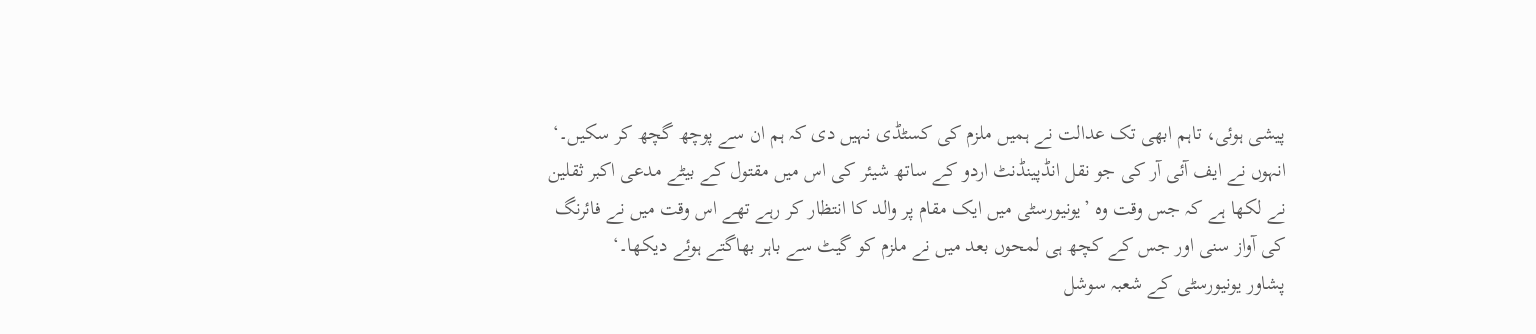پیشی ہوئی، تاہم ابھی تک عدالت نے ہمیں ملزم کی کسٹڈی نہیں دی کہ ہم ان سے پوچھ گچھ کر سکیں۔‘
انہوں نے ایف آئی آر کی جو نقل انڈپینڈنٹ اردو کے ساتھ شیئر کی اس میں مقتول کے بیٹے مدعی اکبر ثقلین نے لکھا ہے کہ جس وقت وہ ’یونیورسٹی میں ایک مقام پر والد کا انتظار کر رہے تھے اس وقت میں نے فائرنگ کی آواز سنی اور جس کے کچھ ہی لمحوں بعد میں نے ملزم کو گیٹ سے باہر بھاگتے ہوئے دیکھا۔‘
پشاور یونیورسٹی کے شعبہ سوشل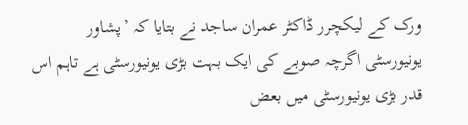ورک کے لیکچرر ڈاکٹر عمران ساجد نے بتایا کہ ’پشاور یونیورسٹی اگرچہ صوبے کی ایک بہت بڑی یونیورسٹی ہے تاہم اس قدر بڑی یونیورسٹی میں بعض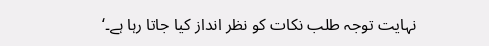نہایت توجہ طلب نکات کو نظر انداز کیا جاتا رہا ہے۔‘